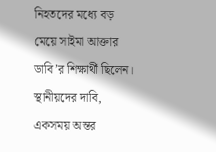নিহতদের মধ্যে বড় মেয়ে সাইমা আক্তার ডাবি’র শিক্ষার্থী ছিলেন। স্থানীয়দের দাবি, একসময় অন্তর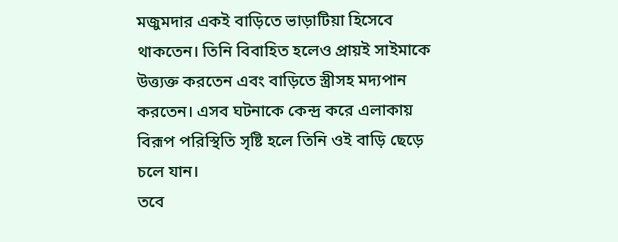মজুমদার একই বাড়িতে ভাড়াটিয়া হিসেবে থাকতেন। তিনি বিবাহিত হলেও প্রায়ই সাইমাকে উত্ত্যক্ত করতেন এবং বাড়িতে স্ত্রীসহ মদ্যপান করতেন। এসব ঘটনাকে কেন্দ্র করে এলাকায় বিরূপ পরিস্থিতি সৃষ্টি হলে তিনি ওই বাড়ি ছেড়ে চলে যান।
তবে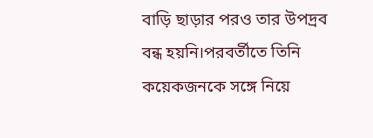বাড়ি ছাড়ার পরও তার উপদ্রব বন্ধ হয়নি।পরবর্তীতে তিনি কয়েকজনকে সঙ্গে নিয়ে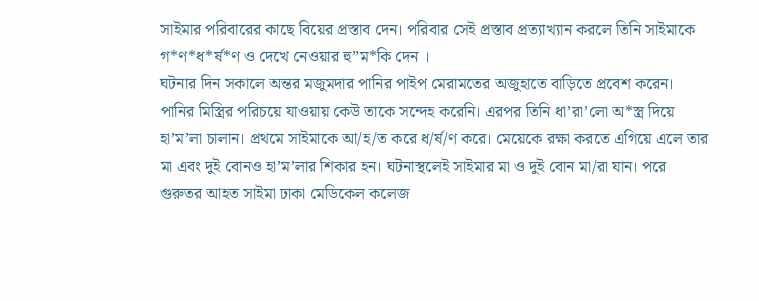সাইমার পরিবারের কাছে বিয়ের প্রস্তাব দেন। পরিবার সেই প্রস্তাব প্রত্যাখ্যান করলে তিনি সাইমাকে গ*ণ*ধ*র্ষ*ণ ও দেখে নেওয়ার হু”ম*কি দেন ।
ঘটনার দিন সকালে অন্তর মজুমদার পানির পাইপ মেরামতের অজুহাতে বাড়িতে প্রবেশ করেন। পানির মিস্ত্রির পরিচয়ে যাওয়ায় কেউ তাকে সন্দেহ করেনি। এরপর তিনি ধা’রা’লো অ*স্ত্র দিয়ে হা’ম’লা চালান। প্রথমে সাইমাকে আ/হ/ত করে ধ/র্ষ/ণ করে। মেয়েকে রক্ষা করতে এগিয়ে এলে তার মা এবং দুই বোনও হা’ম’লার শিকার হন। ঘটনাস্থলেই সাইমার মা ও দুই বোন মা/রা যান। পরে গুরুতর আহত সাইমা ঢাকা মেডিকেল কলেজ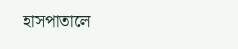হাসপাতালে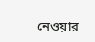নেওয়ার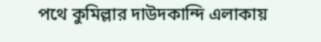পথে কুমিল্লার দাউদকান্দি এলাকায়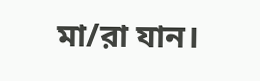মা/রা যান।